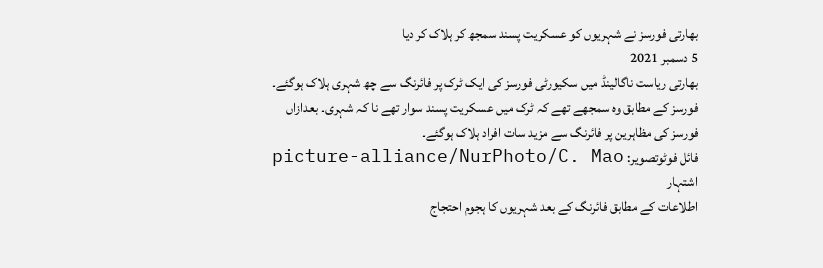بھارتی فورسز نے شہریوں کو عسکریت پسند سمجھ کر ہلاک کر دیا
5 دسمبر 2021
بھارتی ریاست ناگالینڈ میں سکیورٹی فورسز کی ایک ٹرک پر فائرنگ سے چھ شہری ہلاک ہوگئے۔ فورسز کے مطابق وہ سمجھے تھے کہ ٹرک میں عسکریت پسند سوار تھے نا کہ شہری۔ بعدازاں فورسز کی مظاہرین پر فائرنگ سے مزید سات افراد ہلاک ہوگئے۔
فائل فوٹوتصویر: picture-alliance/NurPhoto/C. Mao
اشتہار
اطلاعات کے مطابق فائرنگ کے بعد شہریوں کا ہجوم احتجاج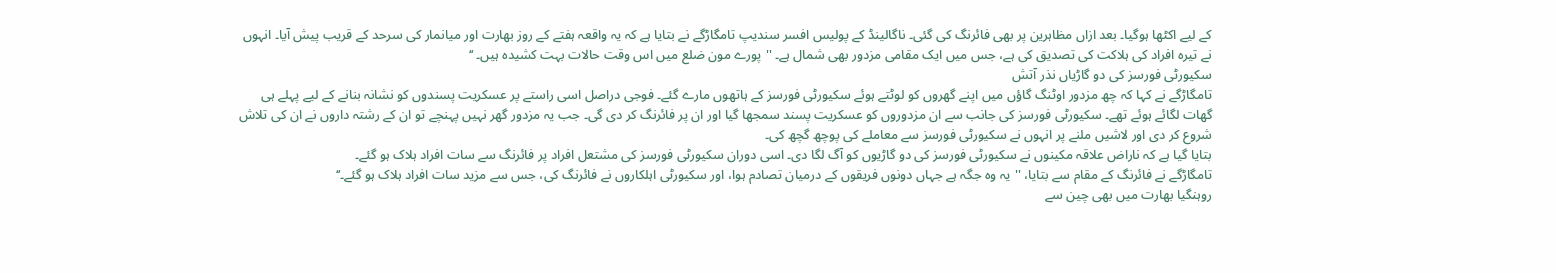کے لیے اکٹھا ہوگیا۔ بعد ازاں مظاہرین پر بھی فائرنگ کی گئی۔ ناگالینڈ کے پولیس افسر سندیپ تامگاڑگے نے بتایا ہے کہ یہ واقعہ ہفتے کے روز بھارت اور میانمار کی سرحد کے قریب پیش آیا۔ انہوں نے تیرہ افراد کی ہلاکت کی تصدیق کی ہے، جس میں ایک مقامی مزدور بھی شمال ہے۔ ''پورے مون ضلع میں اس وقت حالات بہت کشیدہ ہیں۔ ‘‘
سکیورٹی فورسز کی دو گاڑیاں نذر آتش
تامگاڑگے نے کہا کہ چھ مزدور اوٹنگ گاؤں میں اپنے گھروں کو لوٹتے ہوئے سکیورٹی فورسز کے ہاتھوں مارے گئے۔ فوجی دراصل اسی راستے پر عسکریت پسندوں کو نشانہ بنانے کے لیے پہلے ہی گھات لگائے ہوئے تھے۔ سکیورٹی فورسز کی جانب سے ان مزدوروں کو عسکریت پسند سمجھا گیا اور ان پر فائرنگ کر دی گی۔ جب یہ مزدور گھر نہیں پہنچے تو ان کے رشتہ داروں نے ان کی تلاش شروع کر دی اور لاشیں ملنے پر انہوں نے سکیورٹی فورسز سے معاملے کی پوچھ گچھ کی۔
بتایا گیا ہے کہ ناراض علاقہ مکینوں نے سکیورٹی فورسز کی دو گاڑیوں کو آگ لگا دی۔ اسی دوران سکیورٹی فورسز کی مشتعل افراد پر فائرنگ سے سات افراد ہلاک ہو گئے۔
تامگاڑگے نے فائرنگ کے مقام سے بتایا، ''یہ وہ جگہ ہے جہاں دونوں فریقوں کے درمیان تصادم ہوا، اور سکیورٹی اہلکاروں نے فائرنگ کی، جس سے مزید سات افراد ہلاک ہو گئے۔‘‘
روہنگیا بھارت میں بھی چین سے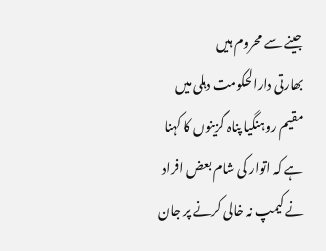جینے سے محروم ہیں
بھارتی دارالحکومت دہلی میں مقیم روہنگیا پناہ گزينوں کا کہنا ہے کہ اتوار کی شام بعض افراد نے کیمپ نہ خالی کرنے پر جان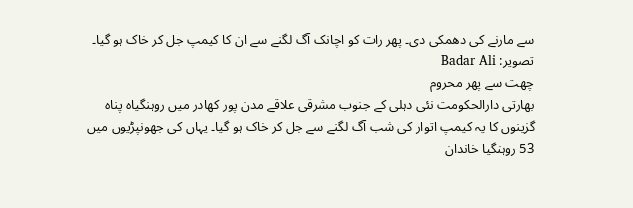سے مارنے کی دھمکی دی۔ پھر رات کو اچانک آگ لگنے سے ان کا کیمپ جل کر خاک ہو گيا۔
تصویر: Badar Ali
چھت سے پھر محروم
بھارتی دارالحکومت نئی دہلی کے جنوب مشرقی علاقے مدن پور کھادر میں روہنگیاہ پناہ گزینوں کا یہ کیمپ اتوار کی شب آگ لگنے سے جل کر خاک ہو گیا۔ یہاں کی جھونپڑیوں میں 53 روہنگيا خاندان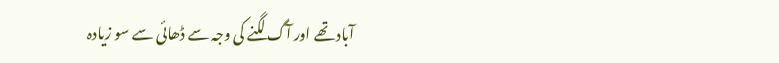آباد تھے اور آگ لگنے کی وجہ سے ڈھائی سے سو زیادہ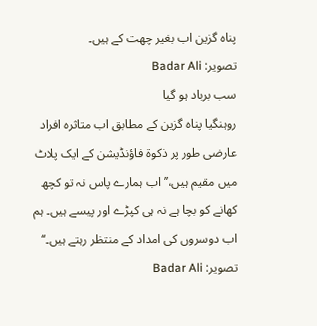پناہ گزین اب بغیر چھت کے ہیں۔
تصویر: Badar Ali
سب برباد ہو گیا
روہنگیا پناہ گزین کے مطابق اب متاثرہ افراد عارضی طور پر ذکوۃ فاؤنڈیشن کے ایک پلاٹ میں مقیم ہیں،’’اب ہمارے پاس نہ تو کچھ کھانے کو بچا ہے نہ ہی کپڑے اور پیسے ہیں۔ ہم اب دوسروں کی امداد کے منتظر رہتے ہیں۔‘‘
تصویر: Badar Ali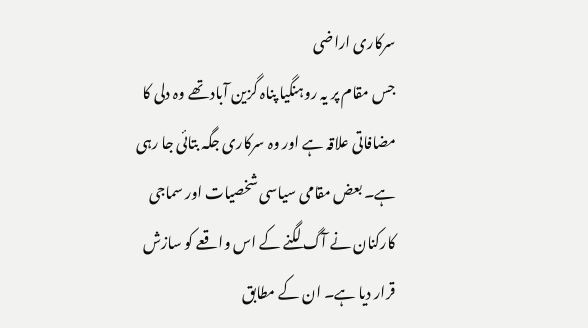سرکاری اراضی
جس مقام پر یہ روہنگیا پناہ گزین آباد تھے وہ دلی کا مضافاتی علاقہ ہے اور وہ سرکاری جگہ بتائی جا رہی ہے۔ بعض مقامی سیاسی شخصیات اور سماجی کارکنان نے آگ لگنے کے اس واقعے کو سازش قرار دیا ہے۔ ان کے مطابق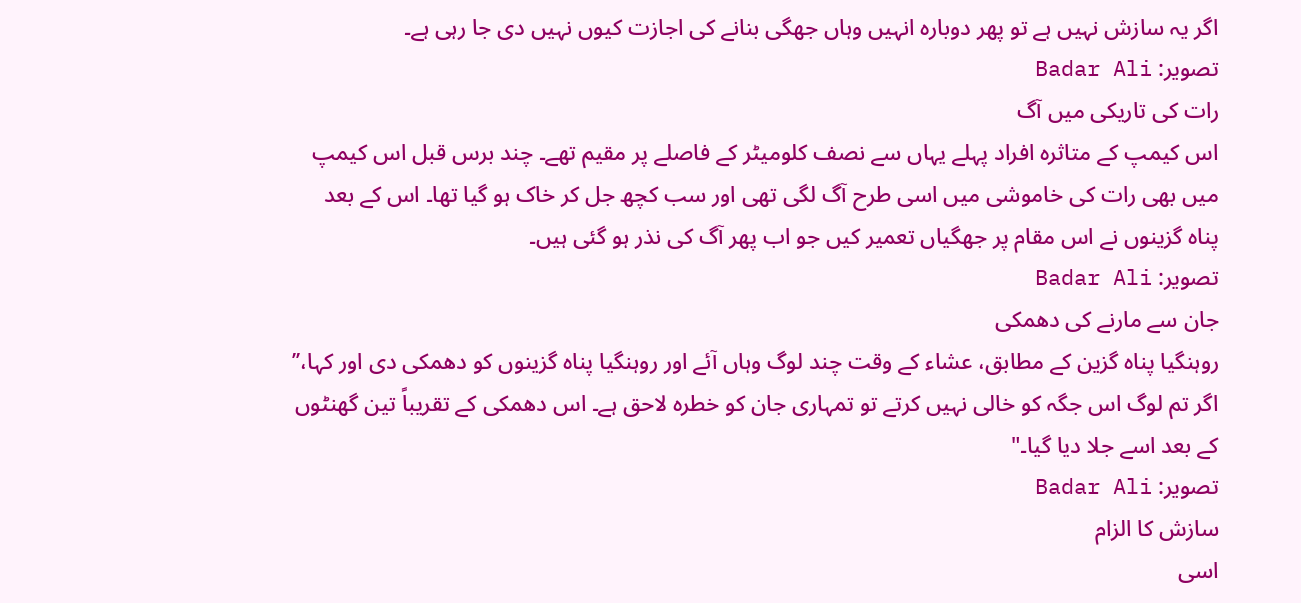اگر یہ سازش نہیں ہے تو پھر دوبارہ انہیں وہاں جھگی بنانے کی اجازت کیوں نہیں دی جا رہی ہے۔
تصویر: Badar Ali
رات کی تاریکی میں آگ
اس کیمپ کے متاثرہ افراد پہلے یہاں سے نصف کلومیٹر کے فاصلے پر مقیم تھے۔ چند برس قبل اس کیمپ میں بھی رات کی خاموشی میں اسی طرح آگ لگی تھی اور سب کچھ جل کر خاک ہو گیا تھا۔ اس کے بعد پناہ گزينوں نے اس مقام پر جھگیاں تعمیر کیں جو اب پھر آگ کی نذر ہو گئی ہیں۔
تصویر: Badar Ali
جان سے مارنے کی دھمکی
روہنگیا پناہ گزین کے مطابق، عشاء کے وقت چند لوگ وہاں آئے اور روہنگیا پناہ گزینوں کو دھمکی دی اور کہا،’’ اگر تم لوگ اس جگہ کو خالی نہیں کرتے تو تمہاری جان کو خطرہ لاحق ہے۔ اس دھمکی کے تقریباً تین گھنٹوں کے بعد اسے جلا دیا گيا۔"
تصویر: Badar Ali
سازش کا الزام
اسی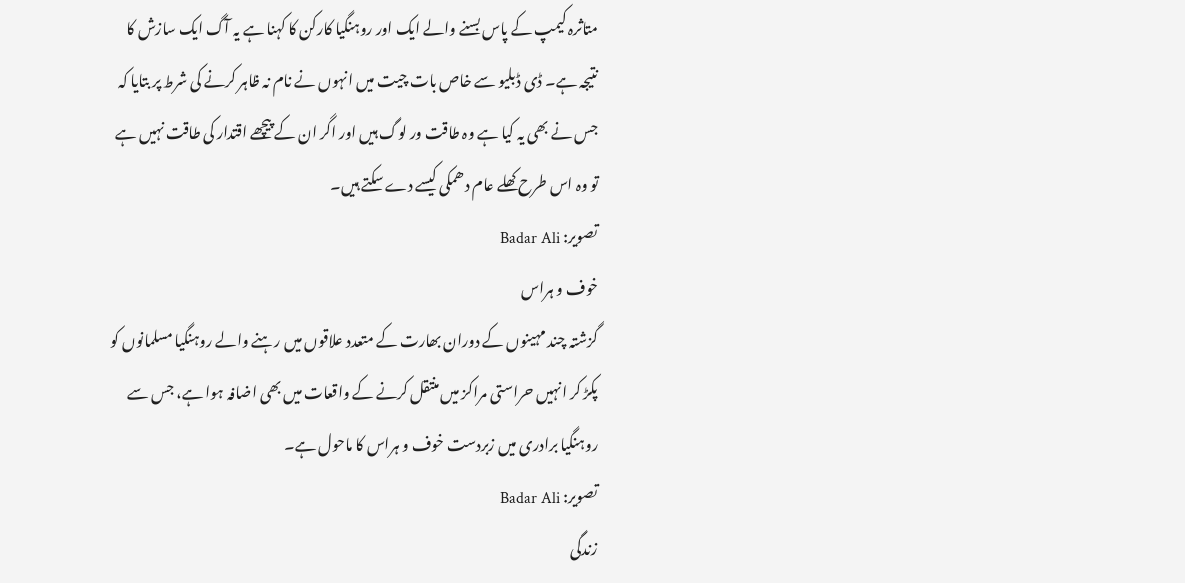متاثرہ کیمپ کے پاس بسنے والے ایک اور روہنگيا کارکن کا کہنا ہے یہ آگ ایک سازش کا نتیجہ ہے۔ ڈی ڈبلیو سے خاص بات چیت میں انہوں نے نام نہ ظاہر کرنے کی شرط پر بتایا کہ جس نے بھی یہ کیا ہے وہ طاقت ور لوگ ہیں اور اگر ان کے پیچھے اقتدار کی طاقت نہیں ہے تو وہ اس طرح کھلے عام دھمکی کیسے دے سکتے ہیں۔
تصویر: Badar Ali
خوف و ہراس
گزشتہ چند مہینوں کے دوران بھارت کے متعدد علاقوں میں رہنے والے روہنگیا مسلمانوں کو پکڑ کر انہیں حراستی مراکز میں منتقل کرنے کے واقعات میں بھی اضافہ ہوا ہے، جس سے روہنگیا برادری میں زبردست خوف و ہراس کا ماحول ہے۔
تصویر: Badar Ali
زندگی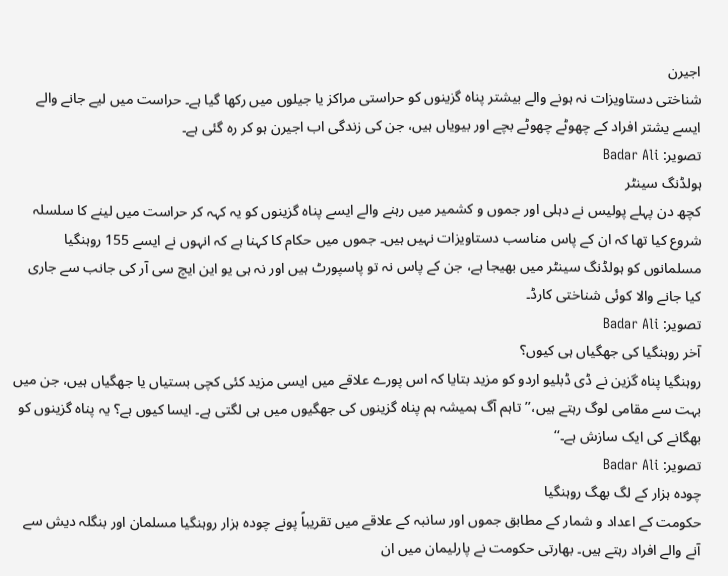اجیرن
شناختی دستاویزات نہ ہونے والے بیشتر پناہ گزينوں کو حراستی مراکز یا جیلوں میں رکھا گيا ہے۔ حراست میں لیے جانے والے ایسے یشتر افراد کے چھوٹے چھوٹے بچے اور بیویاں ہیں، جن کی زندگی اب اجیرن ہو کر رہ گئی ہے۔
تصویر: Badar Ali
ہولڈنگ سینٹر
کچھ دن پہلے پولیس نے دہلی اور جموں و کشمیر میں رہنے والے ایسے پناہ گزینوں کو یہ کہہ کر حراست میں لینے کا سلسلہ شروع کیا تھا کہ ان کے پاس مناسب دستاویزات نہیں ہیں۔ جموں میں حکام کا کہنا ہے کہ انہوں نے ایسے 155 روہنگیا مسلمانوں کو ہولڈنگ سینٹر میں بھیجا ہے، جن کے پاس نہ تو پاسپورٹ ہیں اور نہ ہی یو این ایچ سی آر کی جانب سے جاری کیا جانے والا کوئی شناختی کارڈ۔
تصویر: Badar Ali
آخر روہنگیا کی جھگیاں ہی کیوں؟
روہنگیا پناہ گزین نے ڈی ڈبلیو اردو کو مزید بتایا کہ اس پورے علاقے میں ایسی مزید کئی کچی بستیاں یا جھگیاں ہیں، جن میں بہت سے مقامی لوگ رہتے ہیں،’’تاہم آگ ہمیشہ ہم پناہ گزینوں کی جھگیوں میں ہی لگتی ہے۔ ایسا کیوں ہے؟ یہ پناہ گزینوں کو بھگانے کی ایک سازش ہے۔‘‘
تصویر: Badar Ali
چودہ ہزار کے لگ بھگ روہنگیا
حکومت کے اعداد و شمار کے مطابق جموں اور سانبہ کے علاقے میں تقریباً پونے چودہ ہزار روہنگیا مسلمان اور بنگلہ دیش سے آنے والے افراد رہتے ہیں۔ بھارتی حکومت نے پارلیمان میں ان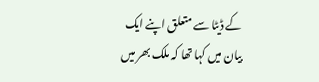کے ڈیٹا سے متعلق اپنے ایک بیان میں کہا تھا کہ ملک بھر میں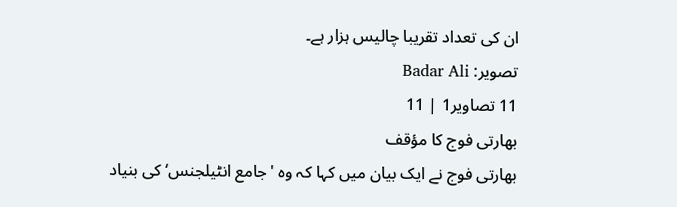ان کی تعداد تقریبا چالیس ہزار ہے۔
تصویر: Badar Ali
11 تصاویر1 | 11
بھارتی فوج کا مؤقف
بھارتی فوج نے ایک بیان میں کہا کہ وہ 'جامع انٹیلجنس‘ کی بنیاد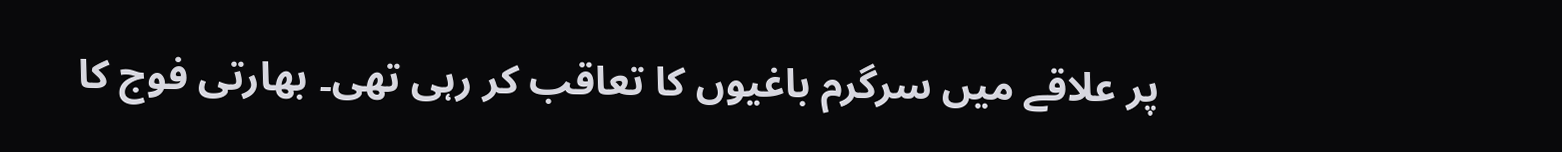پر علاقے میں سرگرم باغیوں کا تعاقب کر رہی تھی۔ بھارتی فوج کا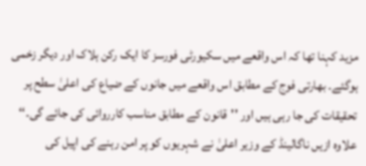مزید کہنا تھا کہ اس واقعے میں سکیورٹی فورسز کا ایک رکن ہلاک اور دیگر زخمی ہوگئے۔ بھارتی فوج کے مطابق اس واقعے میں جانوں کے ضیاع کی اعلیٰ سطح پر تحقیقات کی جا رہی ہیں اور ''قانون کے مطابق مناسب کارروائی کی جائے گی۔‘‘
علاوہ ازیں ناگالینڈ کے وزیر اعلیٰ نے شہریوں کو پر امن رہنے کی اپیل کی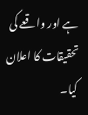ہے اور واقعے کی تحقیقات کا اعلان کیا۔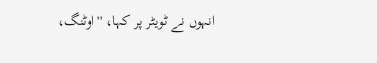انہوں نے ٹویٹر پر کہا، ''اوٹنگ،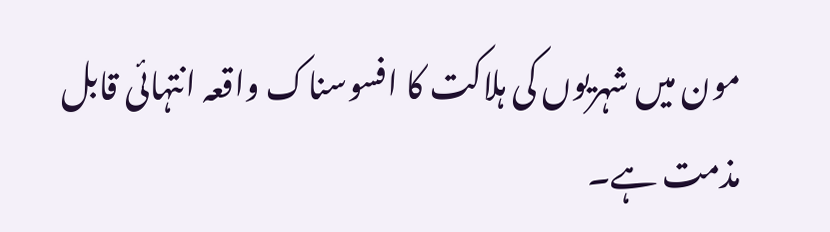مون میں شہریوں کی ہلاکت کا افسوسناک واقعہ انتہائی قابل مذمت ہے۔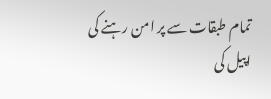تمام طبقات سے پر امن رہنے کی اپیل کی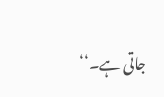جاتی ہے۔‘‘